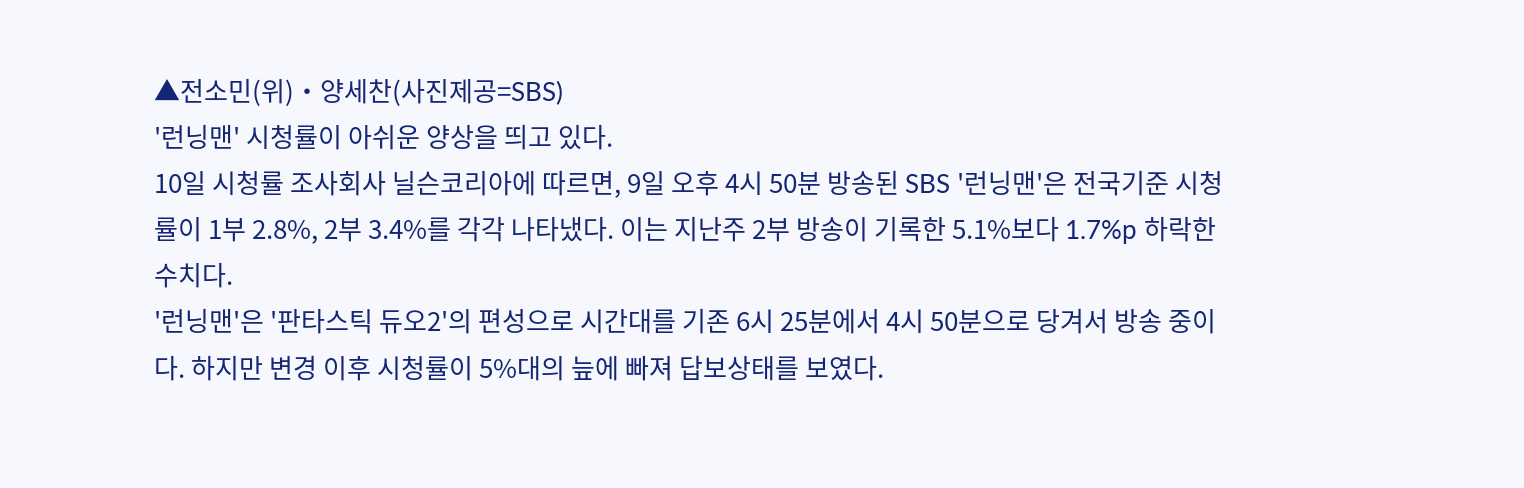▲전소민(위)‧양세찬(사진제공=SBS)
'런닝맨' 시청률이 아쉬운 양상을 띄고 있다.
10일 시청률 조사회사 닐슨코리아에 따르면, 9일 오후 4시 50분 방송된 SBS '런닝맨'은 전국기준 시청률이 1부 2.8%, 2부 3.4%를 각각 나타냈다. 이는 지난주 2부 방송이 기록한 5.1%보다 1.7%p 하락한 수치다.
'런닝맨'은 '판타스틱 듀오2'의 편성으로 시간대를 기존 6시 25분에서 4시 50분으로 당겨서 방송 중이다. 하지만 변경 이후 시청률이 5%대의 늪에 빠져 답보상태를 보였다.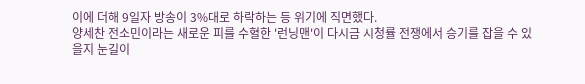이에 더해 9일자 방송이 3%대로 하락하는 등 위기에 직면했다.
양세찬 전소민이라는 새로운 피를 수혈한 '런닝맨'이 다시금 시청률 전쟁에서 승기를 잡을 수 있을지 눈길이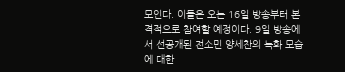모인다. 이들은 오는 16일 방송부터 본격적으로 참여할 예정이다. 9일 방송에서 선공개된 전소민 양세찬의 녹화 모습에 대한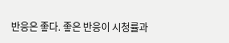반응은 좋다. 좋은 반응이 시청률과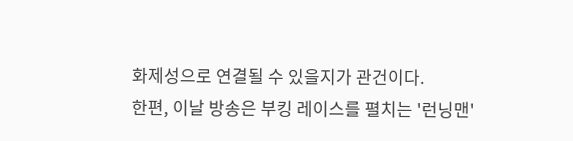화제성으로 연결될 수 있을지가 관건이다.
한편, 이날 방송은 부킹 레이스를 펼치는 '런닝맨'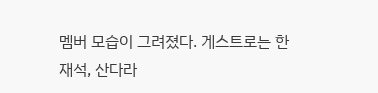멤버 모습이 그려졌다. 게스트로는 한재석, 산다라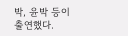박, 윤박 등이 출연했다.